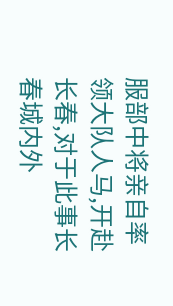服部中将亲自率领大队人马,开赴长春,对于此事长春城内外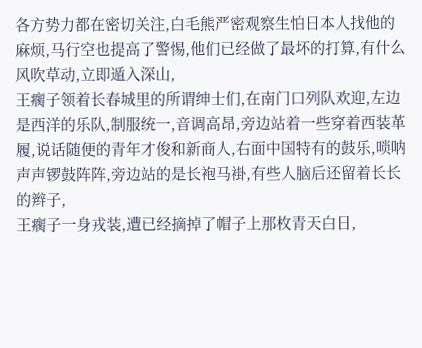各方势力都在密切关注,白毛熊严密观察生怕日本人找他的麻烦,马行空也提高了警惕,他们已经做了最坏的打算,有什么风吹草动,立即遁入深山,
王瘸子领着长春城里的所谓绅士们,在南门口列队欢迎,左边是西洋的乐队,制服统一,音调高昂,旁边站着一些穿着西装革履,说话随便的青年才俊和新商人,右面中国特有的鼓乐,唢呐声声锣鼓阵阵,旁边站的是长袍马褂,有些人脑后还留着长长的辫子,
王瘸子一身戎装,遭已经摘掉了帽子上那枚青天白日,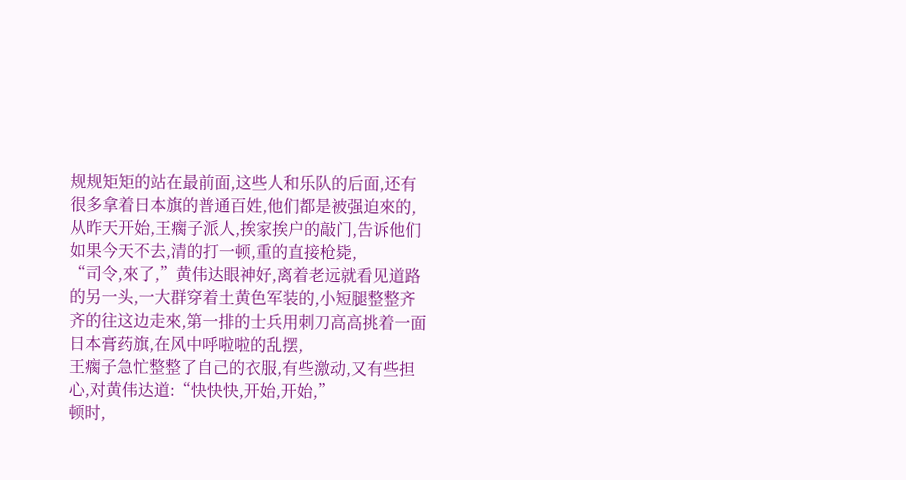规规矩矩的站在最前面,这些人和乐队的后面,还有很多拿着日本旗的普通百姓,他们都是被强迫來的,从昨天开始,王瘸子派人,挨家挨户的敲门,告诉他们如果今天不去,清的打一顿,重的直接枪毙,
“司令,來了,”黄伟达眼神好,离着老远就看见道路的另一头,一大群穿着土黄色军装的,小短腿整整齐齐的往这边走來,第一排的士兵用刺刀高高挑着一面日本膏药旗,在风中呼啦啦的乱摆,
王瘸子急忙整整了自己的衣服,有些激动,又有些担心,对黄伟达道:“快快快,开始,开始,”
顿时,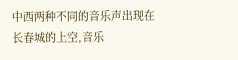中西两种不同的音乐声出现在长春城的上空,音乐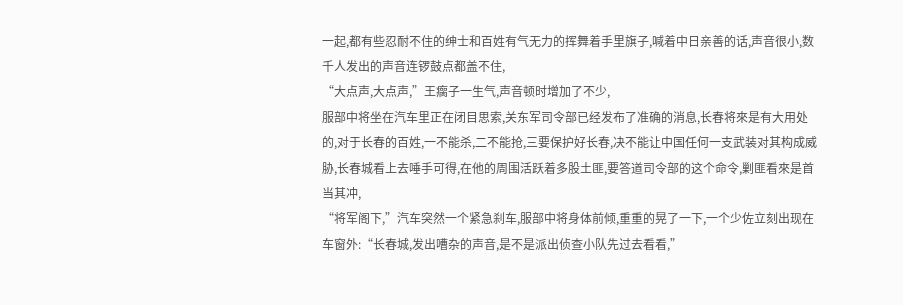一起,都有些忍耐不住的绅士和百姓有气无力的挥舞着手里旗子,喊着中日亲善的话,声音很小,数千人发出的声音连锣鼓点都盖不住,
“大点声,大点声,”王瘸子一生气,声音顿时增加了不少,
服部中将坐在汽车里正在闭目思索,关东军司令部已经发布了准确的消息,长春将來是有大用处的,对于长春的百姓,一不能杀,二不能抢,三要保护好长春,决不能让中国任何一支武装对其构成威胁,长春城看上去唾手可得,在他的周围活跃着多股土匪,要答道司令部的这个命令,剿匪看來是首当其冲,
“将军阁下,”汽车突然一个紧急刹车,服部中将身体前倾,重重的晃了一下,一个少佐立刻出现在车窗外:“长春城,发出嘈杂的声音,是不是派出侦查小队先过去看看,”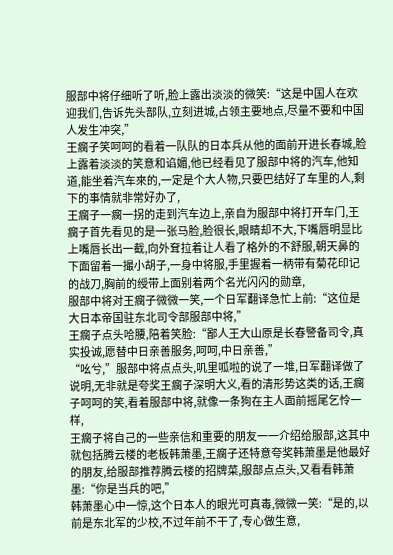服部中将仔细听了听,脸上露出淡淡的微笑:“这是中国人在欢迎我们,告诉先头部队,立刻进城,占领主要地点,尽量不要和中国人发生冲突,”
王瘸子笑呵呵的看着一队队的日本兵从他的面前开进长春城,脸上露着淡淡的笑意和谄媚,他已经看见了服部中将的汽车,他知道,能坐着汽车來的,一定是个大人物,只要巴结好了车里的人,剩下的事情就非常好办了,
王瘸子一瘸一拐的走到汽车边上,亲自为服部中将打开车门,王瘸子首先看见的是一张马脸,脸很长,眼睛却不大,下嘴唇明显比上嘴唇长出一截,向外耷拉着让人看了格外的不舒服,朝天鼻的下面留着一撮小胡子,一身中将服,手里握着一柄带有菊花印记的战刀,胸前的绶带上面别着两个名光闪闪的勋章,
服部中将对王瘸子微微一笑,一个日军翻译急忙上前:“这位是大日本帝国驻东北司令部服部中将,”
王瘸子点头哈腰,陪着笑脸:“鄙人王大山原是长春警备司令,真实投诚,愿替中日亲善服务,呵呵,中日亲善,”
“吆兮,”服部中将点点头,叽里呱啦的说了一堆,日军翻译做了说明,无非就是夸奖王瘸子深明大义,看的清形势这类的话,王瘸子呵呵的笑,看着服部中将,就像一条狗在主人面前摇尾乞怜一样,
王瘸子将自己的一些亲信和重要的朋友一一介绍给服部,这其中就包括腾云楼的老板韩萧墨,王瘸子还特意夸奖韩萧墨是他最好的朋友,给服部推荐腾云楼的招牌菜,服部点点头,又看看韩萧墨:“你是当兵的吧,”
韩萧墨心中一惊,这个日本人的眼光可真毒,微微一笑:“是的,以前是东北军的少校,不过年前不干了,专心做生意,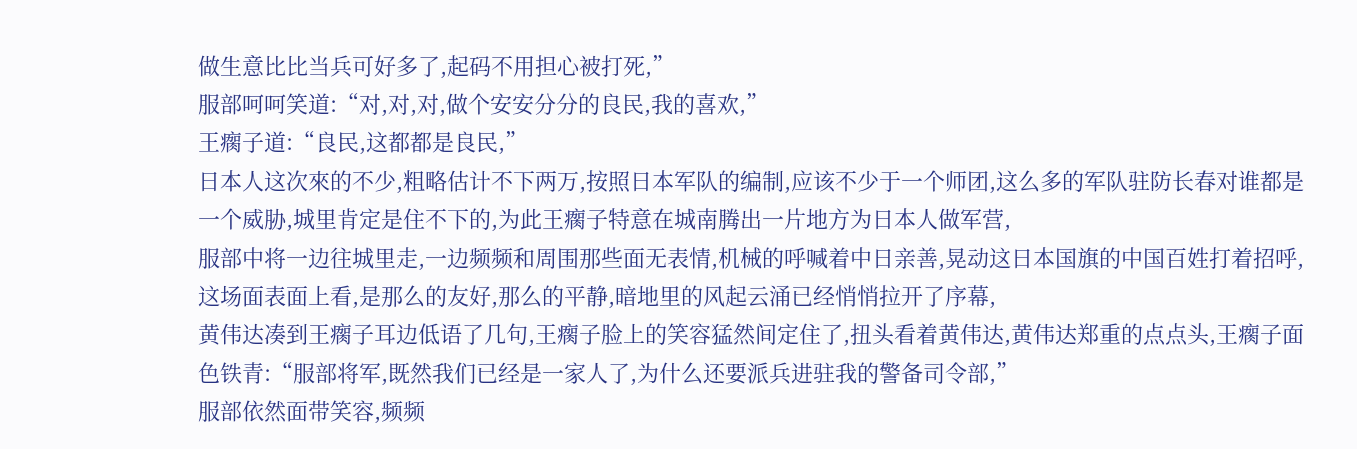做生意比比当兵可好多了,起码不用担心被打死,”
服部呵呵笑道:“对,对,对,做个安安分分的良民,我的喜欢,”
王瘸子道:“良民,这都都是良民,”
日本人这次來的不少,粗略估计不下两万,按照日本军队的编制,应该不少于一个师团,这么多的军队驻防长春对谁都是一个威胁,城里肯定是住不下的,为此王瘸子特意在城南腾出一片地方为日本人做军营,
服部中将一边往城里走,一边频频和周围那些面无表情,机械的呼喊着中日亲善,晃动这日本国旗的中国百姓打着招呼,这场面表面上看,是那么的友好,那么的平静,暗地里的风起云涌已经悄悄拉开了序幕,
黄伟达凑到王瘸子耳边低语了几句,王瘸子脸上的笑容猛然间定住了,扭头看着黄伟达,黄伟达郑重的点点头,王瘸子面色铁青:“服部将军,既然我们已经是一家人了,为什么还要派兵进驻我的警备司令部,”
服部依然面带笑容,频频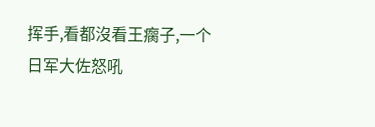挥手,看都沒看王瘸子,一个日军大佐怒吼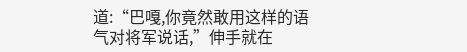道:“巴嘎,你竟然敢用这样的语气对将军说话,”伸手就在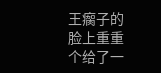王瘸子的脸上重重个给了一